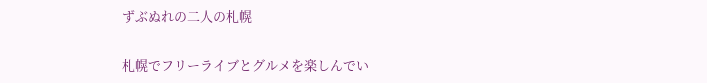ずぶぬれの二人の札幌

札幌でフリーライブとグルメを楽しんでい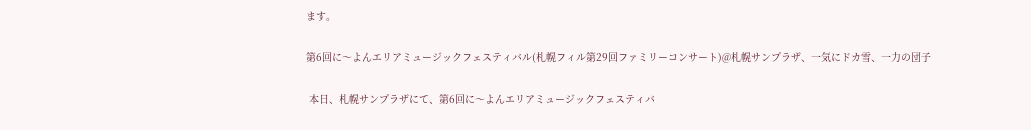ます。

第6回に〜よんエリアミュージックフェスティバル(札幌フィル第29回ファミリーコンサート)@札幌サンプラザ、一気にドカ雪、一力の団子

 本日、札幌サンプラザにて、第6回に〜よんエリアミュージックフェスティバ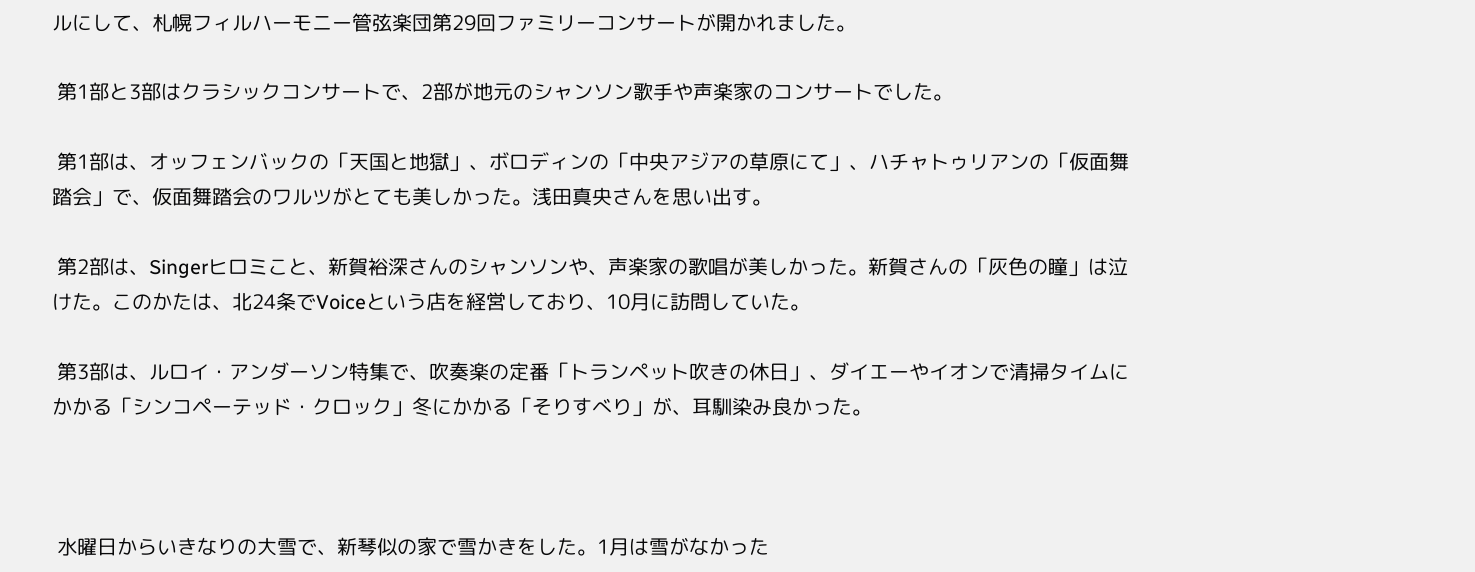ルにして、札幌フィルハーモニー管弦楽団第29回ファミリーコンサートが開かれました。

 第1部と3部はクラシックコンサートで、2部が地元のシャンソン歌手や声楽家のコンサートでした。

 第1部は、オッフェンバックの「天国と地獄」、ボロディンの「中央アジアの草原にて」、ハチャトゥリアンの「仮面舞踏会」で、仮面舞踏会のワルツがとても美しかった。浅田真央さんを思い出す。

 第2部は、Singerヒロミこと、新賀裕深さんのシャンソンや、声楽家の歌唱が美しかった。新賀さんの「灰色の瞳」は泣けた。このかたは、北24条でVoiceという店を経営しており、10月に訪問していた。

 第3部は、ルロイ・アンダーソン特集で、吹奏楽の定番「トランペット吹きの休日」、ダイエーやイオンで清掃タイムにかかる「シンコペーテッド・クロック」冬にかかる「そりすべり」が、耳馴染み良かった。



 水曜日からいきなりの大雪で、新琴似の家で雪かきをした。1月は雪がなかった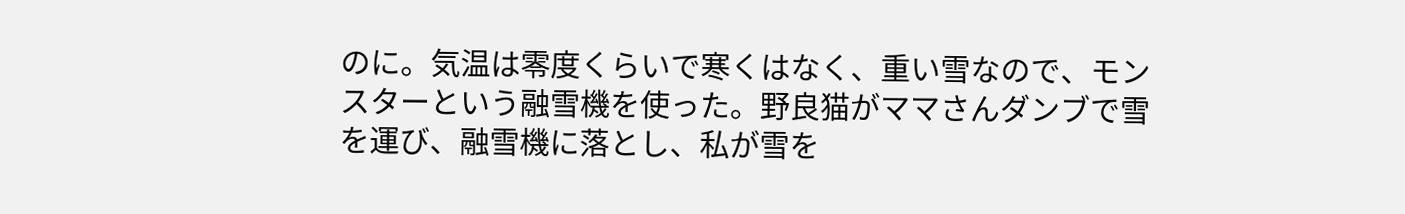のに。気温は零度くらいで寒くはなく、重い雪なので、モンスターという融雪機を使った。野良猫がママさんダンブで雪を運び、融雪機に落とし、私が雪を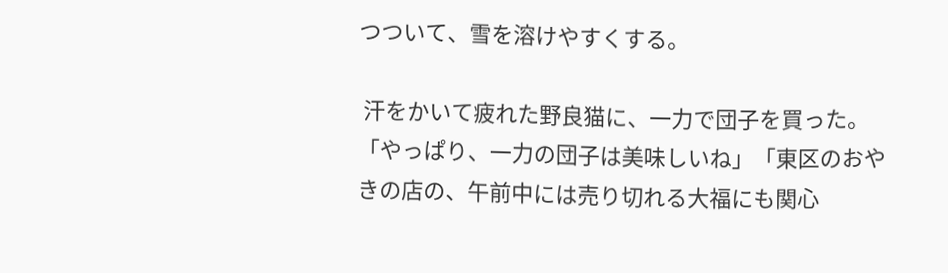つついて、雪を溶けやすくする。

 汗をかいて疲れた野良猫に、一力で団子を買った。「やっぱり、一力の団子は美味しいね」「東区のおやきの店の、午前中には売り切れる大福にも関心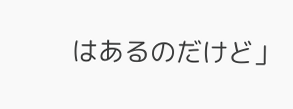はあるのだけど」